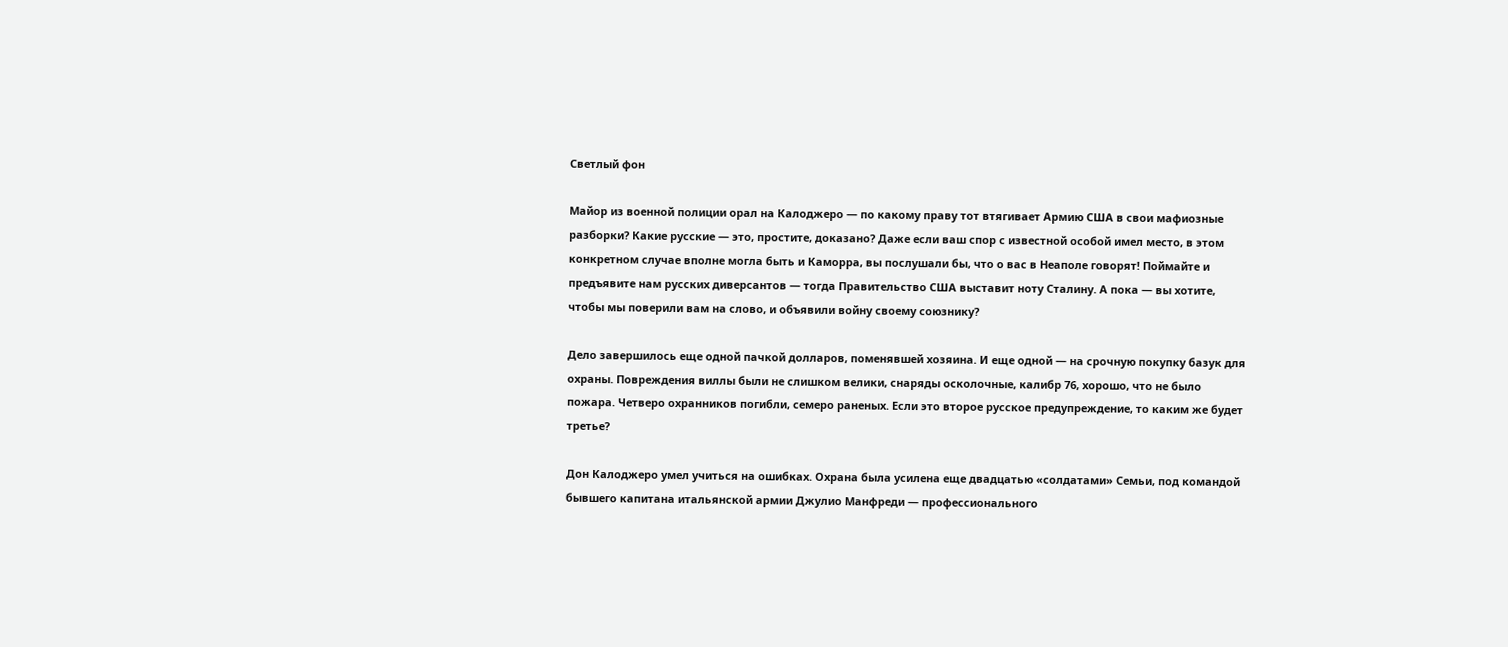Светлый фон

Майор из военной полиции орал на Калоджеро — по какому праву тот втягивает Армию США в свои мафиозные разборки? Какие русские — это, простите, доказано? Даже если ваш спор с известной особой имел место, в этом конкретном случае вполне могла быть и Каморра, вы послушали бы, что о вас в Неаполе говорят! Поймайте и предъявите нам русских диверсантов — тогда Правительство США выставит ноту Сталину. А пока — вы хотите, чтобы мы поверили вам на слово, и объявили войну своему союзнику?

Дело завершилось еще одной пачкой долларов, поменявшей хозяина. И еще одной — на срочную покупку базук для охраны. Повреждения виллы были не слишком велики, снаряды осколочные, калибр 76, хорошо, что не было пожара. Четверо охранников погибли, семеро раненых. Если это второе русское предупреждение, то каким же будет третье?

Дон Калоджеро умел учиться на ошибках. Охрана была усилена еще двадцатью «солдатами» Семьи, под командой бывшего капитана итальянской армии Джулио Манфреди — профессионального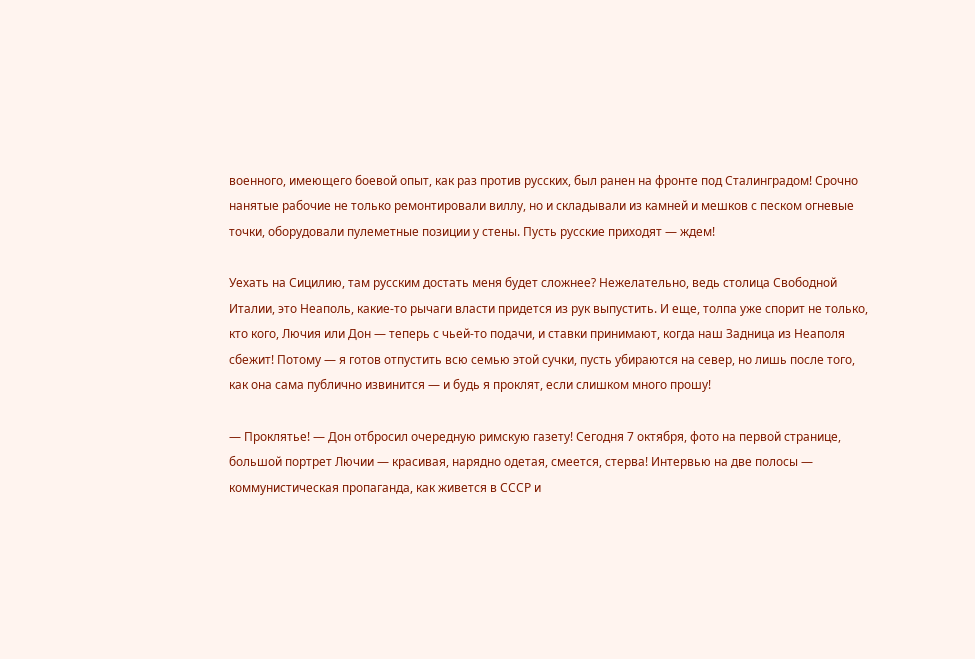военного, имеющего боевой опыт, как раз против русских, был ранен на фронте под Сталинградом! Срочно нанятые рабочие не только ремонтировали виллу, но и складывали из камней и мешков с песком огневые точки, оборудовали пулеметные позиции у стены. Пусть русские приходят — ждем!

Уехать на Сицилию, там русским достать меня будет сложнее? Нежелательно, ведь столица Свободной Италии, это Неаполь, какие-то рычаги власти придется из рук выпустить. И еще, толпа уже спорит не только, кто кого, Лючия или Дон — теперь с чьей-то подачи, и ставки принимают, когда наш Задница из Неаполя сбежит! Потому — я готов отпустить всю семью этой сучки, пусть убираются на север, но лишь после того, как она сама публично извинится — и будь я проклят, если слишком много прошу!

— Проклятье! — Дон отбросил очередную римскую газету! Сегодня 7 октября, фото на первой странице, большой портрет Лючии — красивая, нарядно одетая, смеется, стерва! Интервью на две полосы — коммунистическая пропаганда, как живется в СССР и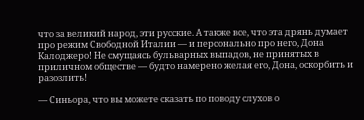что за великий народ, эти русские. А также все, что эта дрянь думает про режим Свободной Италии — и персонально про него, Дона Калоджеро! Не смущаясь бульварных выпадов, не принятых в приличном обществе — будто намерено желая его, Дона, оскорбить и разозлить!

— Синьора, что вы можете сказать по поводу слухов о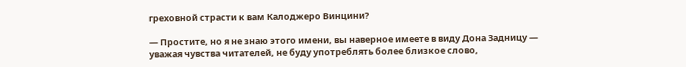греховной страсти к вам Калоджеро Винцини?

— Простите, но я не знаю этого имени, вы наверное имеете в виду Дона Задницу — уважая чувства читателей, не буду употреблять более близкое слово,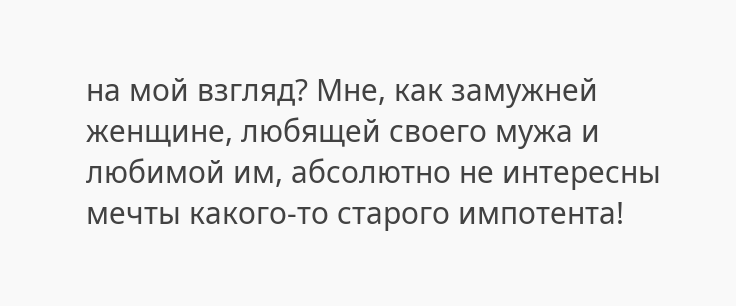на мой взгляд? Мне, как замужней женщине, любящей своего мужа и любимой им, абсолютно не интересны мечты какого-то старого импотента!